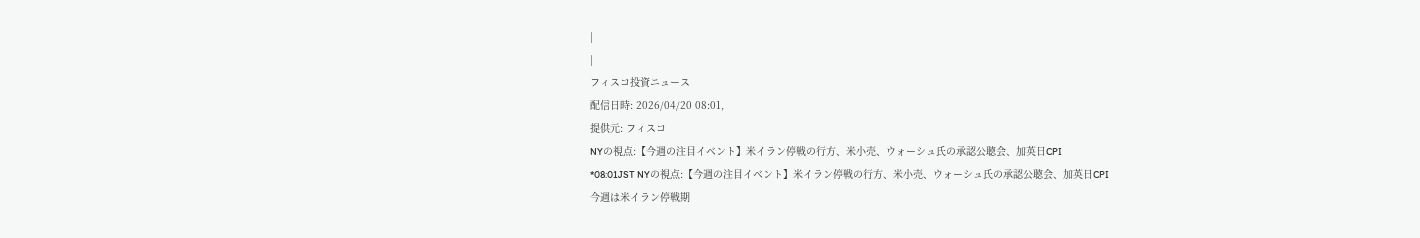|
|
フィスコ投資ニュース
配信日時: 2026/04/20 08:01,
提供元: フィスコ
NYの視点:【今週の注目イベント】米イラン停戦の行方、米小売、ウォーシュ氏の承認公聴会、加英日CPI
*08:01JST NYの視点:【今週の注目イベント】米イラン停戦の行方、米小売、ウォーシュ氏の承認公聴会、加英日CPI
今週は米イラン停戦期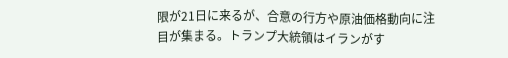限が21日に来るが、合意の行方や原油価格動向に注目が集まる。トランプ大統領はイランがす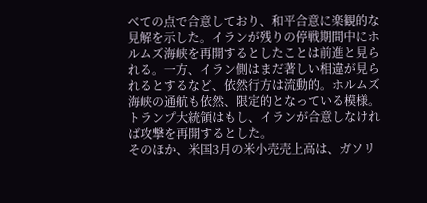べての点で合意しており、和平合意に楽観的な見解を示した。イランが残りの停戦期間中にホルムズ海峡を再開するとしたことは前進と見られる。一方、イラン側はまだ著しい相違が見られるとするなど、依然行方は流動的。ホルムズ海峡の通航も依然、限定的となっている模様。トランプ大統領はもし、イランが合意しなければ攻撃を再開するとした。
そのほか、米国3月の米小売売上高は、ガソリ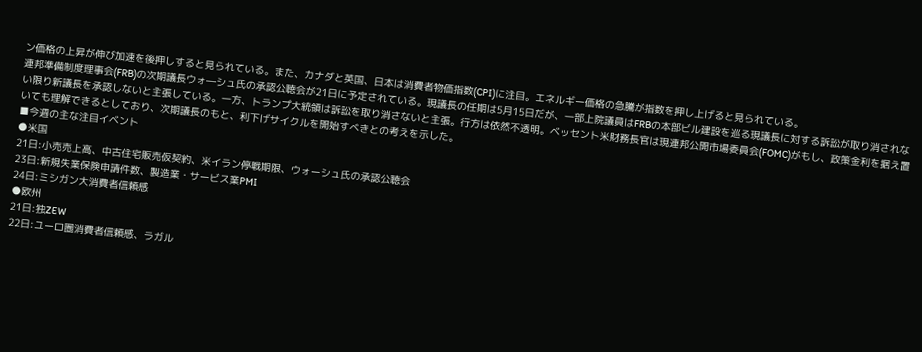ン価格の上昇が伸び加速を後押しすると見られている。また、カナダと英国、日本は消費者物価指数(CPI)に注目。エネルギー価格の急騰が指数を押し上げると見られている。
連邦準備制度理事会(FRB)の次期議長ウォ―シュ氏の承認公聴会が21日に予定されている。現議長の任期は5月15日だが、一部上院議員はFRBの本部ビル建設を巡る現議長に対する訴訟が取り消されない限り新議長を承認しないと主張している。一方、トランプ大統領は訴訟を取り消さないと主張。行方は依然不透明。ベッセント米財務長官は現連邦公開市場委員会(FOMC)がもし、政策金利を据え置いても理解できるとしており、次期議長のもと、利下げサイクルを開始すべきとの考えを示した。
■今週の主な注目イベント
●米国
21日:小売売上高、中古住宅販売仮契約、米イラン停戦期限、ウォーシュ氏の承認公聴会
23日:新規失業保険申請件数、製造業・サービス業PMI
24日:ミシガン大消費者信頼感
●欧州
21日:独ZEW
22日:ユーロ圏消費者信頼感、ラガル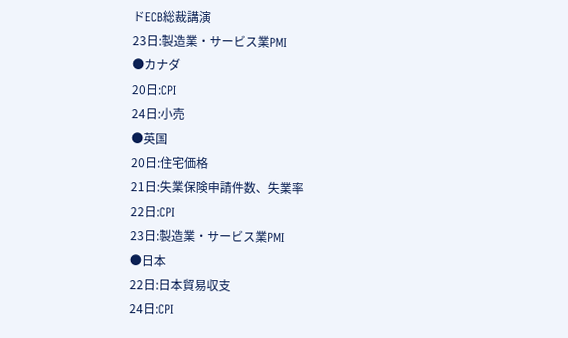ドECB総裁講演
23日:製造業・サービス業PMI
●カナダ
20日:CPI
24日:小売
●英国
20日:住宅価格
21日:失業保険申請件数、失業率
22日:CPI
23日:製造業・サービス業PMI
●日本
22日:日本貿易収支
24日:CPI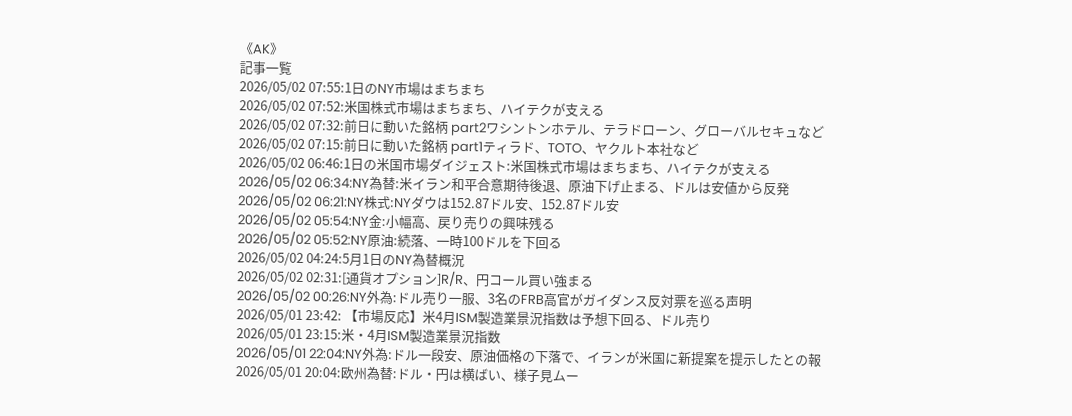《AK》
記事一覧
2026/05/02 07:55:1日のNY市場はまちまち
2026/05/02 07:52:米国株式市場はまちまち、ハイテクが支える
2026/05/02 07:32:前日に動いた銘柄 part2ワシントンホテル、テラドローン、グローバルセキュなど
2026/05/02 07:15:前日に動いた銘柄 part1ティラド、TOTO、ヤクルト本社など
2026/05/02 06:46:1日の米国市場ダイジェスト:米国株式市場はまちまち、ハイテクが支える
2026/05/02 06:34:NY為替:米イラン和平合意期待後退、原油下げ止まる、ドルは安値から反発
2026/05/02 06:21:NY株式:NYダウは152.87ドル安、152.87ドル安
2026/05/02 05:54:NY金:小幅高、戻り売りの興味残る
2026/05/02 05:52:NY原油:続落、一時100ドルを下回る
2026/05/02 04:24:5月1日のNY為替概況
2026/05/02 02:31:[通貨オプション]R/R、円コール買い強まる
2026/05/02 00:26:NY外為:ドル売り一服、3名のFRB高官がガイダンス反対票を巡る声明
2026/05/01 23:42: 【市場反応】米4月ISM製造業景況指数は予想下回る、ドル売り
2026/05/01 23:15:米・4月ISM製造業景況指数
2026/05/01 22:04:NY外為:ドル一段安、原油価格の下落で、イランが米国に新提案を提示したとの報
2026/05/01 20:04:欧州為替:ドル・円は横ばい、様子見ムー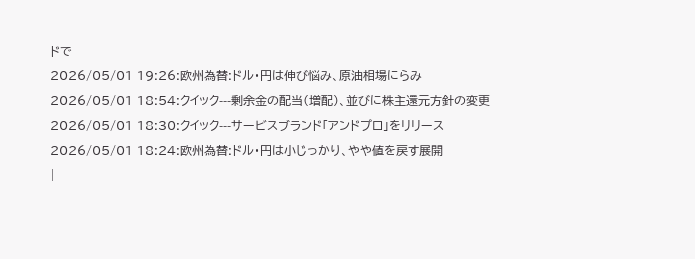ドで
2026/05/01 19:26:欧州為替:ドル・円は伸び悩み、原油相場にらみ
2026/05/01 18:54:クイック---剰余金の配当(増配)、並びに株主還元方針の変更
2026/05/01 18:30:クイック---サービスブランド「アンドプロ」をリリース
2026/05/01 18:24:欧州為替:ドル・円は小じっかり、やや値を戻す展開
|